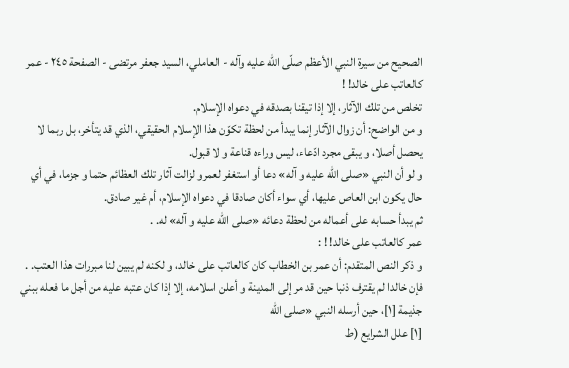الصحيح من سيرة النبي الأعظم صلّى الله عليه وآله - العاملي، السيد جعفر مرتضى - الصفحة ٢٤٥ - عمر كالعاتب على خالد! !
تخلص من تلك الآثار، إلا إذا تيقنا بصدقه في دعواه الإسلام.
و من الواضح: أن زوال الآثار إنما يبدأ من لحظة تكوّن هذا الإسلام الحقيقي، الذي قد يتأخر، بل ربما لا يحصل أصلا، و يبقى مجرد ادّعاء، ليس وراءه قناعة و لا قبول.
و لو أن النبي «صلى اللّه عليه و آله» دعا أو استغفر لعمرو لزالت آثار تلك العظائم حتما و جزما، في أي حال يكون ابن العاص عليها، أي سواء أكان صادقا في دعواه الإسلام، أم غير صادق.
ثم يبدأ حسابه على أعماله من لحظة دعائه «صلى اللّه عليه و آله» له. .
عمر كالعاتب على خالد! ! :
و ذكر النص المتقدم: أن عمر بن الخطاب كان كالعاتب على خالد، و لكنه لم يبين لنا مبررات هذا العتب. .
فإن خالدا لم يقترف ذنبا حين قد مر إلى المدينة و أعلن اسلامه، إلا إذا كان عتبه عليه من أجل ما فعله ببني جذيمة [١]، حين أرسله النبي «صلى اللّه
[١] علل الشرايع (ط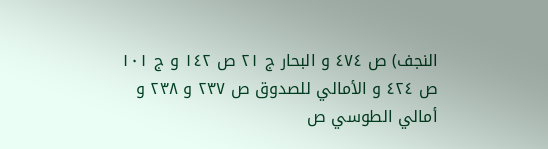النجف) ص ٤٧٤ و البحار ج ٢١ ص ١٤٢ و ج ١٠١ ص ٤٢٤ و الأمالي للصدوق ص ٢٣٧ و ٢٣٨ و أمالي الطوسي ص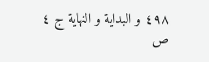٤٩٨ و البداية و النهاية ج ٤ ص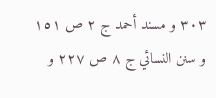٣٠٣ و مسند أحمد ج ٢ ص ١٥١ و سنن النسائي ج ٨ ص ٢٢٧ و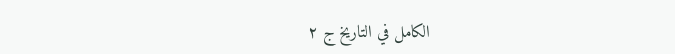الكامل في التاريخ ج ٢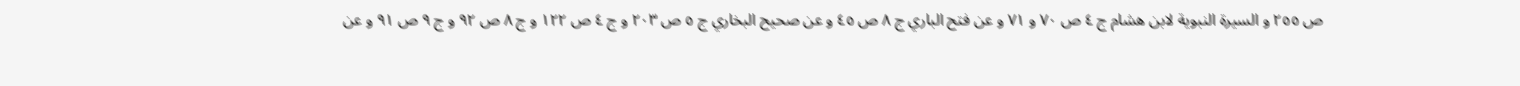ص ٢٥٥ و السيرة النبوية لابن هشام ج ٤ ص ٧٠ و ٧١ و عن فتح الباري ج ٨ ص ٤٥ و عن صحيح البخاري ج ٥ ص ٢٠٣ و ج ٤ ص ١٢٢ و ج ٨ ص ٩٢ و ج ٩ ص ٩١ و عن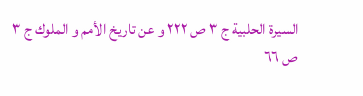السيرة الحلبية ج ٣ ص ٢٢٢ و عن تاريخ الأمم و الملوك ج ٣ ص ٦٦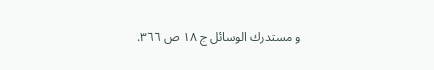و مستدرك الوسائل ج ١٨ ص ٣٦٦.